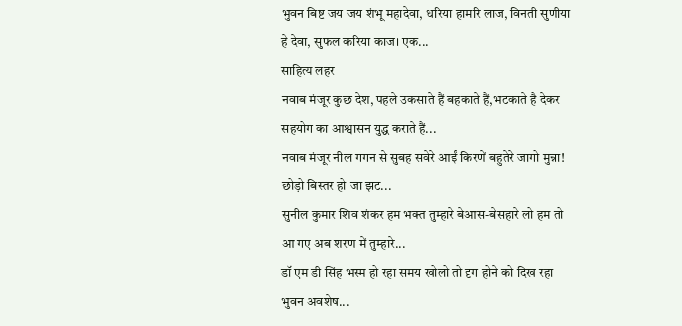भुवन बिष्ट जय जय शंभू महादेवा, धरिया हामरि लाज, विनती सुणीया हे देवा, सुफल करिया काज। एक...
साहित्य लहर
नवाब मंजूर कुछ देश, पहले उकसाते हैं बहकाते हैं,भटकाते है देकर सहयोग का आश्वासन युद्ध कराते हैं...
नवाब मंजूर नील गगन से सुबह सवेरे आईं किरणें बहुतेरे जागो मुन्ना! छोड़ो बिस्तर हो जा झट...
सुनील कुमार शिव शंकर हम भक्त तुम्हारे बेआस-बेसहारे लो हम तो आ गए अब शरण में तुम्हारे...
डॉ एम डी सिंह भस्म हो रहा समय खोलो तो दृग होने को दिख रहा भुवन अवशेष...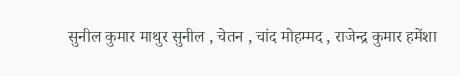सुनील कुमार माथुर सुनील , चेतन , चांद मोहम्मद , राजेन्द्र कुमार हमेंशा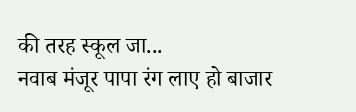की तरह स्कूल जा...
नवाब मंजूर पापा रंग लाए हो बाजार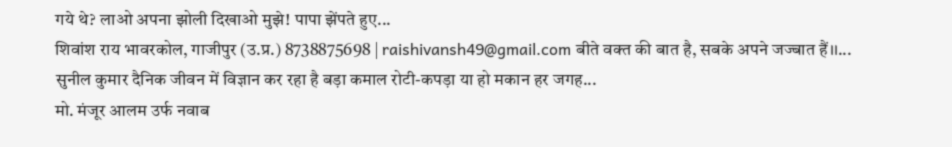गये थे? लाओ अपना झोली दिखाओ मुझे! पापा झेंपते हुए...
शिवांश राय भावरकोल, गाजीपुर (उ.प्र.) 8738875698 | raishivansh49@gmail.com बीते वक्त की बात है, सबके अपने जज्बात हैं।।...
सुनील कुमार दैनिक जीवन में विज्ञान कर रहा है बड़ा कमाल रोटी-कपड़ा या हो मकान हर जगह...
मो. मंजूर आलम उर्फ नवाब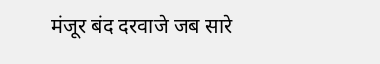मंजूर बंद दरवाजे जब सारे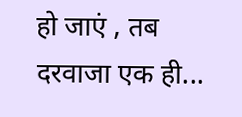हो जाएं , तब दरवाजा एक ही...